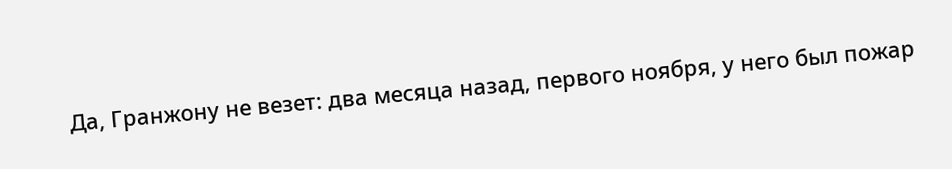Да, Гранжону не везет: два месяца назад, первого ноября, у него был пожар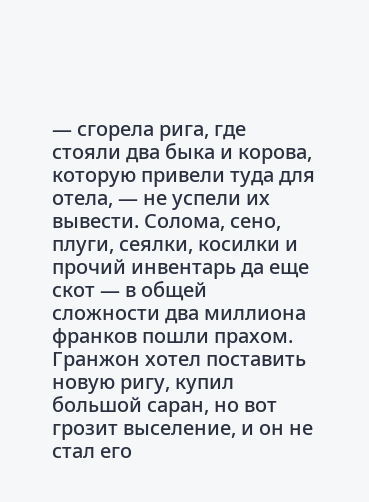— сгорела рига, где стояли два быка и корова, которую привели туда для отела, — не успели их вывести. Солома, сено, плуги, сеялки, косилки и прочий инвентарь да еще скот — в общей сложности два миллиона франков пошли прахом. Гранжон хотел поставить новую ригу, купил большой саран, но вот грозит выселение, и он не стал его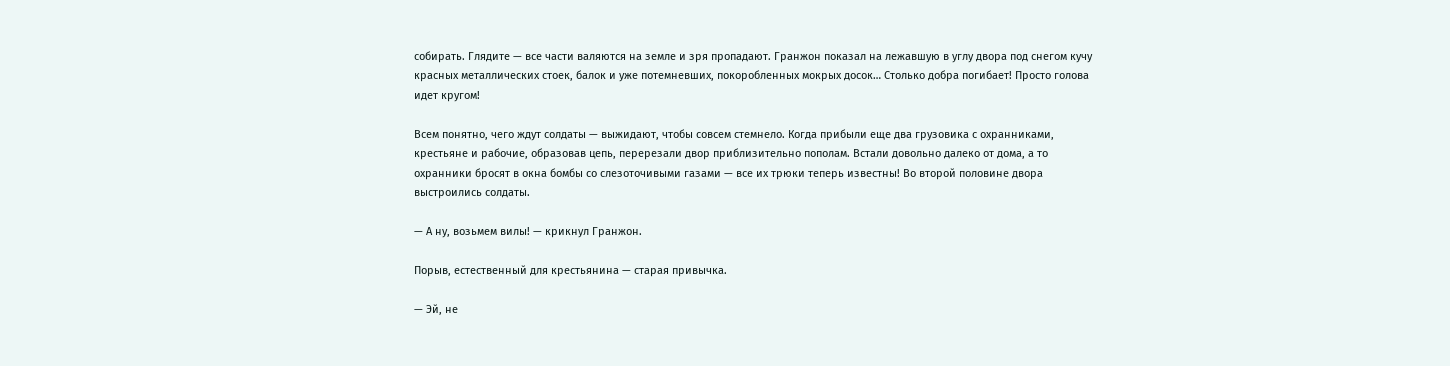собирать. Глядите — все части валяются на земле и зря пропадают. Гранжон показал на лежавшую в углу двора под снегом кучу красных металлических стоек, балок и уже потемневших, покоробленных мокрых досок… Столько добра погибает! Просто голова идет кругом!

Всем понятно, чего ждут солдаты — выжидают, чтобы совсем стемнело. Когда прибыли еще два грузовика с охранниками, крестьяне и рабочие, образовав цепь, перерезали двор приблизительно пополам. Встали довольно далеко от дома, а то охранники бросят в окна бомбы со слезоточивыми газами — все их трюки теперь известны! Во второй половине двора выстроились солдаты.

— А ну, возьмем вилы! — крикнул Гранжон.

Порыв, естественный для крестьянина — старая привычка.

— Эй, не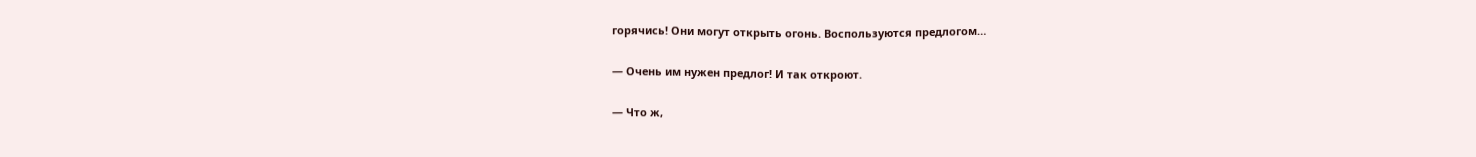горячись! Они могут открыть огонь. Воспользуются предлогом…

— Очень им нужен предлог! И так откроют.

— Что ж,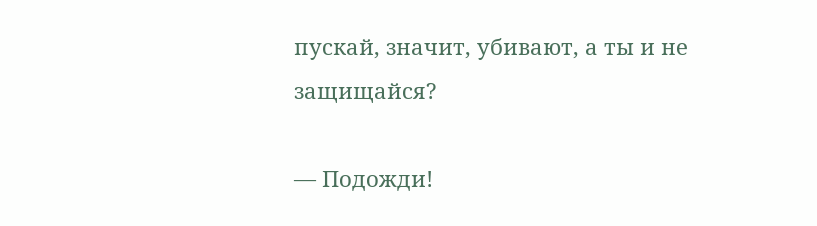пускай, значит, убивают, а ты и не защищайся?

— Подожди!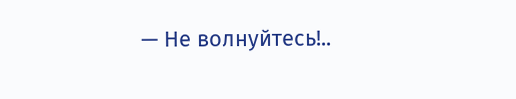— Не волнуйтесь!..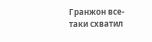Гранжон все-таки схватил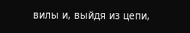вилы и, выйдя из цепи,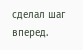сделал шаг вперед.